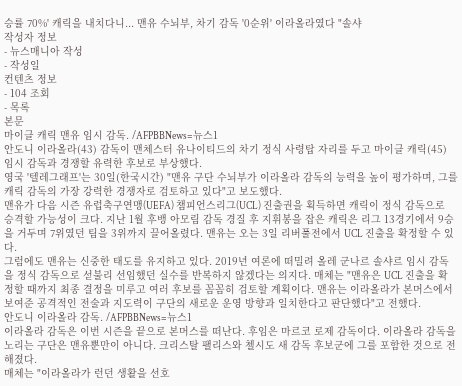승률 70%' 캐릭을 내치다니... 맨유 수뇌부, 차기 감독 '0순위' 이라올라였다 "솔샤
작성자 정보
- 뉴스매니아 작성
- 작성일
컨텐츠 정보
- 104 조회
- 목록
본문
마이클 캐릭 맨유 임시 감독. /AFPBBNews=뉴스1
안도니 이라올라(43) 감독이 맨체스터 유나이티드의 차기 정식 사령탑 자리를 두고 마이클 캐릭(45) 임시 감독과 경쟁할 유력한 후보로 부상했다.
영국 '텔레그래프'는 30일(한국시간) "맨유 구단 수뇌부가 이라올라 감독의 능력을 높이 평가하며, 그를 캐릭 감독의 가장 강력한 경쟁자로 검토하고 있다"고 보도했다.
맨유가 다음 시즌 유럽축구연맹(UEFA) 챔피언스리그(UCL) 진출권을 획득하면 캐릭이 정식 감독으로 승격할 가능성이 크다. 지난 1월 후뱅 아모림 감독 경질 후 지휘봉을 잡은 캐릭은 리그 13경기에서 9승을 거두며 7위였던 팀을 3위까지 끌어올렸다. 맨유는 오는 3일 리버풀전에서 UCL 진출을 확정할 수 있다.
그럼에도 맨유는 신중한 태도를 유지하고 있다. 2019년 여론에 떠밀려 올레 군나르 솔샤르 임시 감독을 정식 감독으로 섣불리 선임했던 실수를 반복하지 않겠다는 의지다. 매체는 "맨유은 UCL 진출을 확정할 때까지 최종 결정을 미루고 여러 후보를 꼼꼼히 검토할 계획이다. 맨유는 이라올라가 본머스에서 보여준 공격적인 전술과 지도력이 구단의 새로운 운영 방향과 일치한다고 판단했다"고 전했다.
안도니 이라올라 감독. /AFPBBNews=뉴스1
이라올라 감독은 이번 시즌을 끝으로 본머스를 떠난다. 후임은 마르코 로제 감독이다. 이라올라 감독을 노리는 구단은 맨유뿐만이 아니다. 크리스탈 팰리스와 첼시도 새 감독 후보군에 그를 포함한 것으로 전해졌다.
매체는 "이라올라가 런던 생활을 선호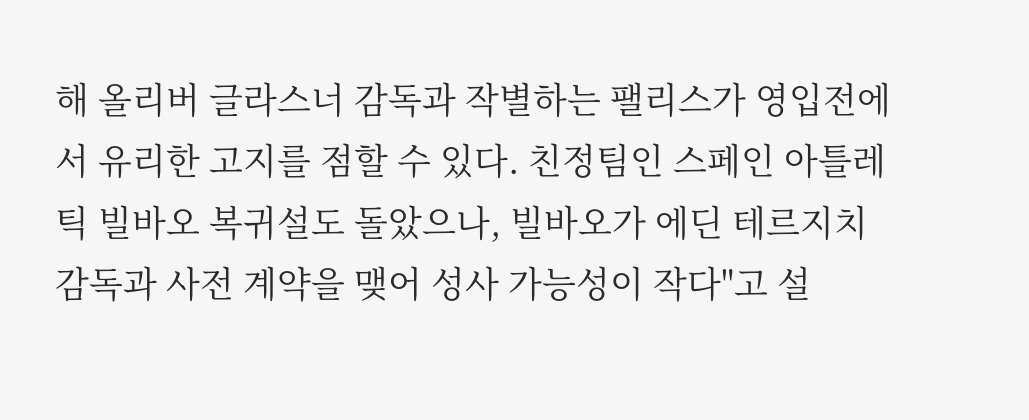해 올리버 글라스너 감독과 작별하는 팰리스가 영입전에서 유리한 고지를 점할 수 있다. 친정팀인 스페인 아틀레틱 빌바오 복귀설도 돌았으나, 빌바오가 에딘 테르지치 감독과 사전 계약을 맺어 성사 가능성이 작다"고 설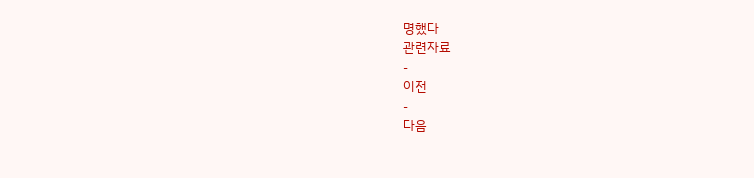명했다
관련자료
-
이전
-
다음